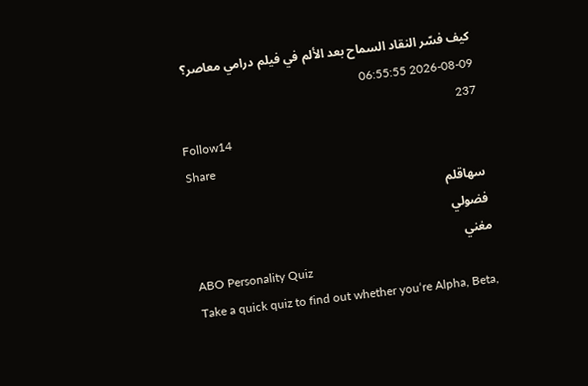كيف فسّر النقاد السماح بعد الألم في فيلم درامي معاصر؟
2026-08-09 06:55:55
237
Follow14
Share
سهاقلم
فضولي
مغني
ABO Personality Quiz
Take a quick quiz to find out whether you‘re Alpha, Beta,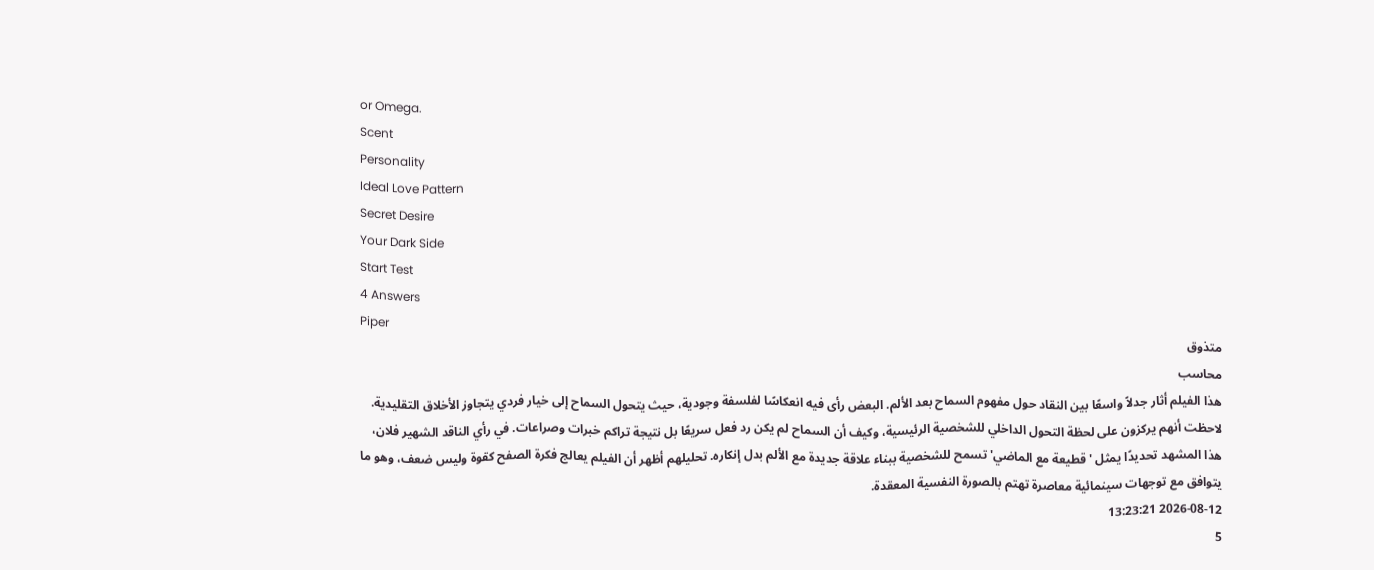or Omega.
Scent
Personality
Ideal Love Pattern
Secret Desire
Your Dark Side
Start Test
4 Answers
Piper
متذوق
محاسب
هذا الفيلم أثار جدلاً واسعًا بين النقاد حول مفهوم السماح بعد الألم. البعض رأى فيه انعكاسًا لفلسفة وجودية، حيث يتحول السماح إلى خيار فردي يتجاوز الأخلاق التقليدية. لاحظت أنهم يركزون على لحظة التحول الداخلي للشخصية الرئيسية، وكيف أن السماح لم يكن رد فعل سريعًا بل نتيجة تراكم خبرات وصراعات. في رأي الناقد الشهير فلان، هذا المشهد تحديدًا يمثل 'قطيعة مع الماضي' تسمح للشخصية ببناء علاقة جديدة مع الألم بدل إنكاره. تحليلهم أظهر أن الفيلم يعالج فكرة الصفح كقوة وليس ضعف، وهو ما يتوافق مع توجهات سينمائية معاصرة تهتم بالصورة النفسية المعقدة.
2026-08-12 13:23:21
5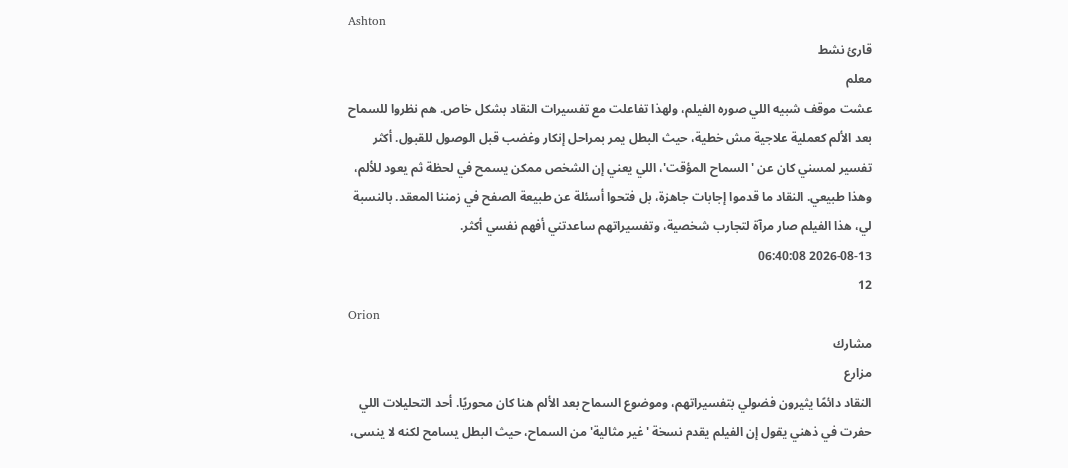Ashton
قارئ نشط
معلم
عشت موقف شبيه اللي صوره الفيلم، ولهذا تفاعلت مع تفسيرات النقاد بشكل خاص. هم نظروا للسماح بعد الألم كعملية علاجية مش خطية، حيث البطل يمر بمراحل إنكار وغضب قبل الوصول للقبول. أكثر تفسير لمسني كان عن 'السماح المؤقت'، اللي يعني إن الشخص ممكن يسمح في لحظة ثم يعود للألم، وهذا طبيعي. النقاد ما قدموا إجابات جاهزة، بل فتحوا أسئلة عن طبيعة الصفح في زمننا المعقد. بالنسبة لي، هذا الفيلم صار مرآة لتجارب شخصية، وتفسيراتهم ساعدتني أفهم نفسي أكثر.
2026-08-13 06:40:08
12
Orion
مشارك
مزارع
النقاد دائمًا يثيرون فضولي بتفسيراتهم، وموضوع السماح بعد الألم هنا كان محوريًا. أحد التحليلات اللي حفرت في ذهني يقول إن الفيلم يقدم نسخة 'غير مثالية' من السماح، حيث البطل يسامح لكنه لا ينسى،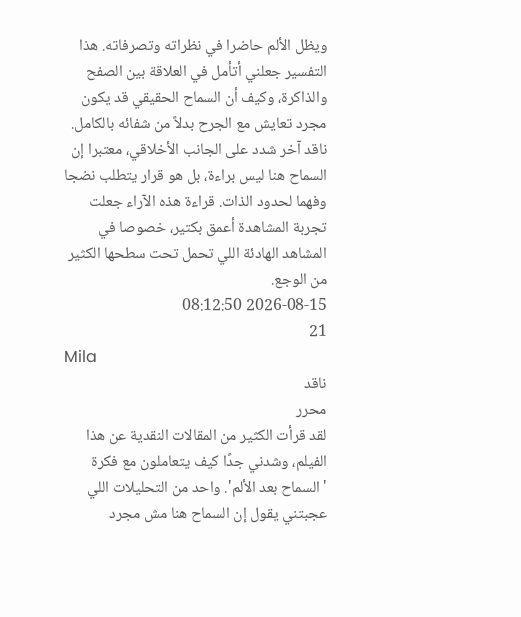ويظل الألم حاضرا في نظراته وتصرفاته. هذا التفسير جعلني أتأمل في العلاقة بين الصفح والذاكرة، وكيف أن السماح الحقيقي قد يكون مجرد تعايش مع الجرح بدلاً من شفائه بالكامل. ناقد آخر شدد على الجانب الأخلاقي، معتبرا إن السماح هنا ليس براءة، بل هو قرار يتطلب نضجا وفهما لحدود الذات. قراءة هذه الآراء جعلت تجربة المشاهدة أعمق بكتير، خصوصا في المشاهد الهادئة اللي تحمل تحت سطحها الكثير من الوجع.
2026-08-15 08:12:50
21
Mila
ناقد
محرر
لقد قرأت الكثير من المقالات النقدية عن هذا الفيلم، وشدني جدًا كيف يتعاملون مع فكرة 'السماح بعد الألم'. واحد من التحليلات اللي عجبتني يقول إن السماح هنا مش مجرد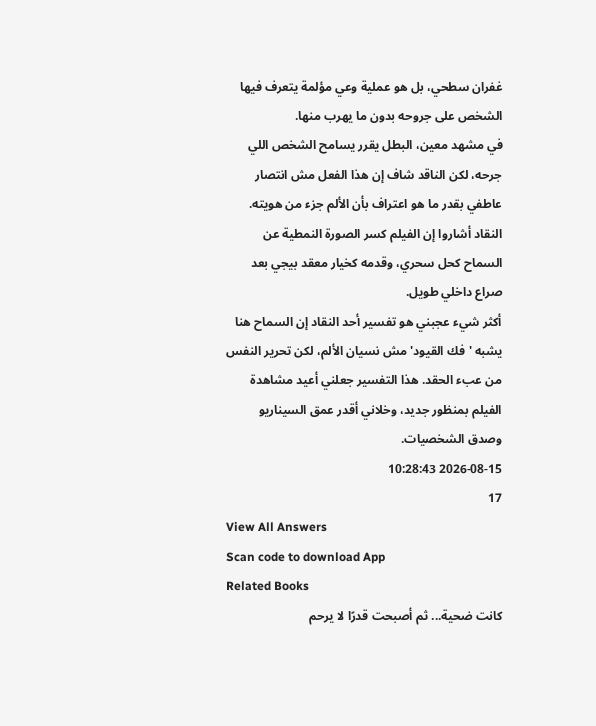غفران سطحي، بل هو عملية وعي مؤلمة يتعرف فيها الشخص على جروحه بدون ما يهرب منها.
في مشهد معين، البطل يقرر يسامح الشخص اللي جرحه، لكن الناقد شاف إن هذا الفعل مش انتصار عاطفي بقدر ما هو اعتراف بأن الألم جزء من هويته. النقاد أشاروا إن الفيلم كسر الصورة النمطية عن السماح كحل سحري، وقدمه كخيار معقد بيجي بعد صراع داخلي طويل.
أكثر شيء عجبني هو تفسير أحد النقاد إن السماح هنا يشبه 'فك القيود' مش نسيان الألم، لكن تحرير النفس من عبء الحقد. هذا التفسير جعلني أعيد مشاهدة الفيلم بمنظور جديد، وخلاني أقدر عمق السيناريو وصدق الشخصيات.
2026-08-15 10:28:43
17
View All Answers
Scan code to download App
Related Books
كانت ضحية... ثم أصبحت قدرًا لا يرحم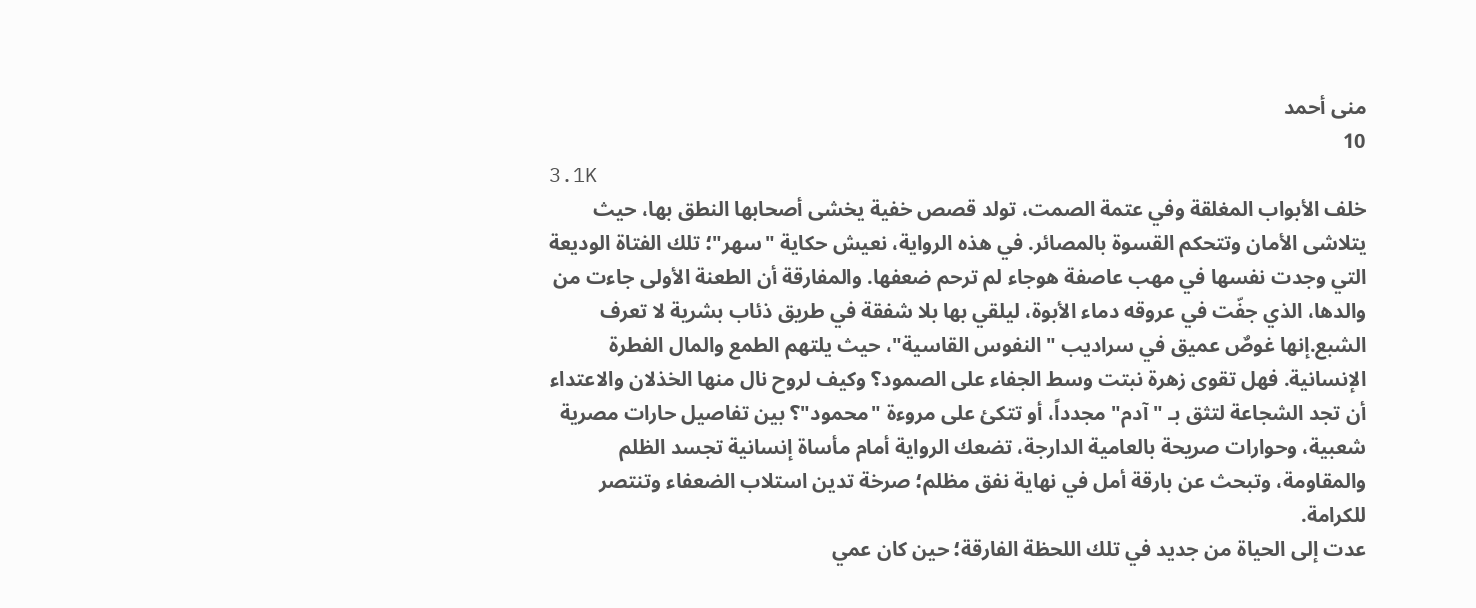منى أحمد
10
3.1K
خلف الأبواب المغلقة وفي عتمة الصمت، تولد قصص خفية يخشى أصحابها النطق بها، حيث يتلاشى الأمان وتتحكم القسوة بالمصائر. في هذه الرواية، نعيش حكاية "سهر"؛ تلك الفتاة الوديعة التي وجدت نفسها في مهب عاصفة هوجاء لم ترحم ضعفها. والمفارقة أن الطعنة الأولى جاءت من والدها، الذي جفّت في عروقه دماء الأبوة، ليلقي بها بلا شفقة في طريق ذئاب بشرية لا تعرف الشبع.إنها غوصٌ عميق في سراديب "النفوس القاسية"، حيث يلتهم الطمع والمال الفطرة الإنسانية. فهل تقوى زهرة نبتت وسط الجفاء على الصمود؟ وكيف لروح نال منها الخذلان والاعتداء أن تجد الشجاعة لتثق بـ "آدم" مجدداً، أو تتكئ على مروءة "محمود"؟ بين تفاصيل حارات مصرية شعبية، وحوارات صريحة بالعامية الدارجة، تضعك الرواية أمام مأساة إنسانية تجسد الظلم والمقاومة، وتبحث عن بارقة أمل في نهاية نفق مظلم؛ صرخة تدين استلاب الضعفاء وتنتصر للكرامة.
عدت إلى الحياة من جديد في تلك اللحظة الفارقة؛ حين كان عمي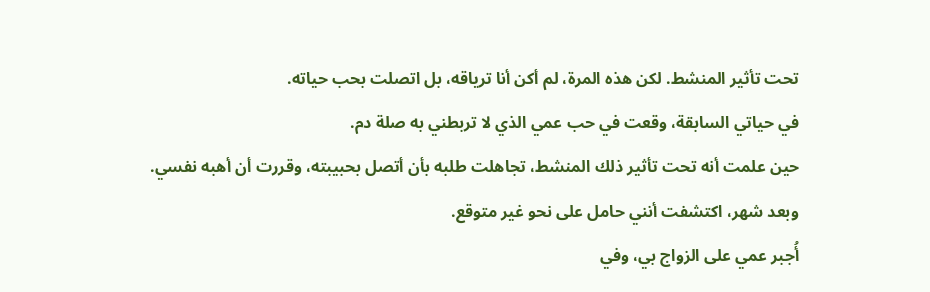تحت تأثير المنشط. لكن هذه المرة، لم أكن أنا ترياقه، بل اتصلت بحب حياته.
في حياتي السابقة، وقعت في حب عمي الذي لا تربطني به صلة دم.
حين علمت أنه تحت تأثير ذلك المنشط، تجاهلت طلبه بأن أتصل بحبيبته، وقررت أن أهبه نفسي.
وبعد شهر، اكتشفت أنني حامل على نحو غير متوقع.
أُجبر عمي على الزواج بي، وفي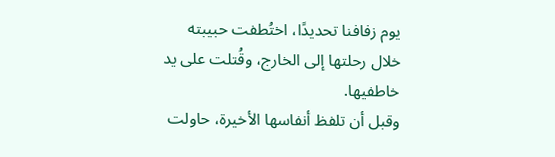يوم زفافنا تحديدًا، اختُطفت حبيبته خلال رحلتها إلى الخارج، وقُتلت على يد خاطفيها.
وقبل أن تلفظ أنفاسها الأخيرة، حاولت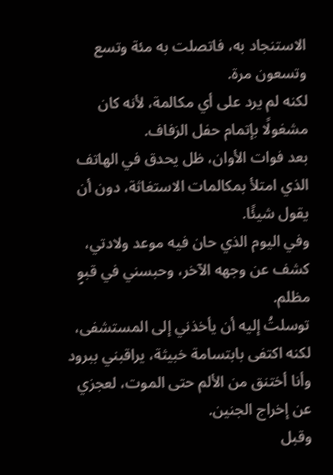الاستنجاد به، فاتصلت به مئة وتسع وتسعون مرة.
لكنه لم يرد على أي مكالمة، لأنه كان مشغولًا بإتمام حفل الزفاف.
بعد فوات الأوان، ظل يحدق في الهاتف الذي امتلأ بمكالمات الاستغاثة، دون أن يقول شيئًا.
وفي اليوم الذي حان فيه موعد ولادتي، كشف عن وجهه الآخر، وحبسني في قبوٍ مظلم.
توسلتُ إليه أن يأخذني إلى المستشفى، لكنه اكتفى بابتسامة خبيثة، يراقبني ببرود وأنا أختنق من الألم حتى الموت، لعجزي عن إخراج الجنين.
وقبل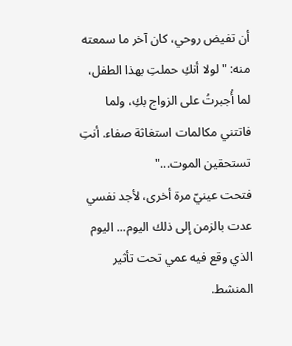أن تفيض روحي، كان آخر ما سمعته منه: "لولا أنكِ حملتِ بهذا الطفل، لما أُجبرتُ على الزواج بكِ، ولما فاتتني مكالمات استغاثة صفاء. أنتِ تستحقين الموت..."
فتحت عينيّ مرة أخرى، لأجد نفسي عدت بالزمن إلى ذلك اليوم... اليوم الذي وقع فيه عمي تحت تأثير المنشط.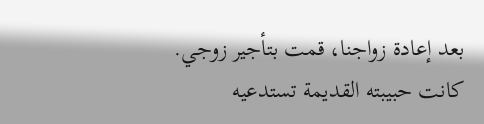بعد إعادة زواجنا، قمت بتأجير زوجي.
كانت حبيبته القديمة تستدعيه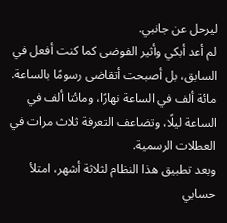ليرحل عن جانبي.
لم أعد أبكي وأثير الفوضى كما كنت أفعل في السابق، بل أصبحت أتقاضى رسومًا بالساعة.
مائة ألف في الساعة نهارًا، ومائتا ألف في الساعة ليلًا، وتضاعف التعرفة ثلاث مرات في العطلات الرسمية.
وبعد تطبيق هذا النظام لثلاثة أشهر، امتلأ حسابي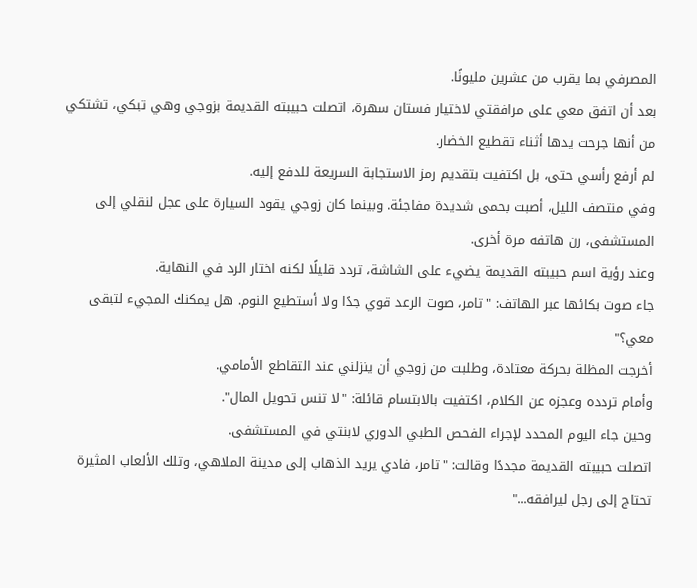المصرفي بما يقرب من عشرين مليونًا.
بعد أن اتفق معي على مرافقتي لاختيار فستان سهرة، اتصلت حبيبته القديمة بزوجي وهي تبكي، تشتكي من أنها جرحت يدها أثناء تقطيع الخضار.
لم أرفع رأسي حتى، بل اكتفيت بتقديم رمز الاستجابة السريعة للدفع إليه.
وفي منتصف الليل، أصبت بحمى شديدة مفاجئة. وبينما كان زوجي يقود السيارة على عجل لنقلي إلى المستشفى، رن هاتفه مرة أخرى.
وعند رؤية اسم حبيبته القديمة يضيء على الشاشة، تردد قليلًا لكنه اختار الرد في النهاية.
جاء صوت بكائها عبر الهاتف: "تامر، صوت الرعد قوي جدًا ولا أستطيع النوم. هل يمكنك المجيء لتبقى معي؟"
أخرجت المظلة بحركة معتادة، وطلبت من زوجي أن ينزلني عند التقاطع الأمامي.
وأمام تردده وعجزه عن الكلام، اكتفيت بالابتسام قائلة: "لا تنس تحويل المال".
وحين جاء اليوم المحدد لإجراء الفحص الطبي الدوري لابنتي في المستشفى.
اتصلت حبيبته القديمة مجددًا وقالت: "تامر، فادي يريد الذهاب إلى مدينة الملاهي، وتلك الألعاب المثيرة تحتاج إلى رجل ليرافقه..."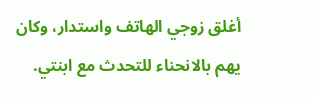أغلق زوجي الهاتف واستدار، وكان يهم بالانحناء للتحدث مع ابنتي.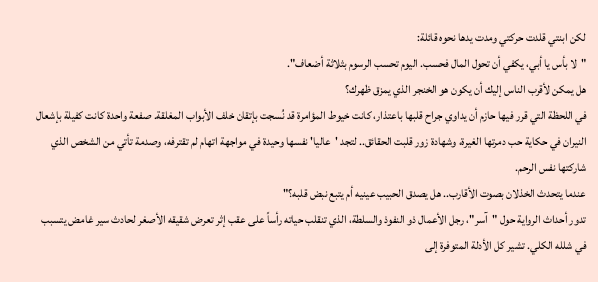لكن ابنتي قلدت حركتي ومدت يدها نحوه قائلة:
"لا بأس يا أبي، يكفي أن تحول المال فحسب. اليوم تحسب الرسوم بثلاثة أضعاف".
هل يمكن لأقرب الناس إليك أن يكون هو الخنجر الذي يمزق ظهرك؟
في اللحظة التي قرر فيها حازم أن يداوي جراح قلبها باعتذار، كانت خيوط المؤامرة قد نُسجت بإتقان خلف الأبواب المغلقة. صفعة واحدة كانت كفيلة بإشعال النيران في حكاية حب دمرتها الغيرة، وشهادة زور قلبت الحقائق.. لتجد 'عاليا' نفسها وحيدة في مواجهة اتهام لم تقترفه، وصدمة تأتي من الشخص الذي شاركتها نفس الرحم.
عندما يتحدث الخذلان بصوت الأقارب.. هل يصدق الحبيب عينيه أم يتبع نبض قلبه؟"
تدور أحداث الرواية حول "آسر"، رجل الأعمال ذو النفوذ والسلطة، الذي تنقلب حياته رأساً على عقب إثر تعرض شقيقه الأصغر لحادث سير غامض يتسبب في شلله الكلي. تشير كل الأدلة المتوفرة إلى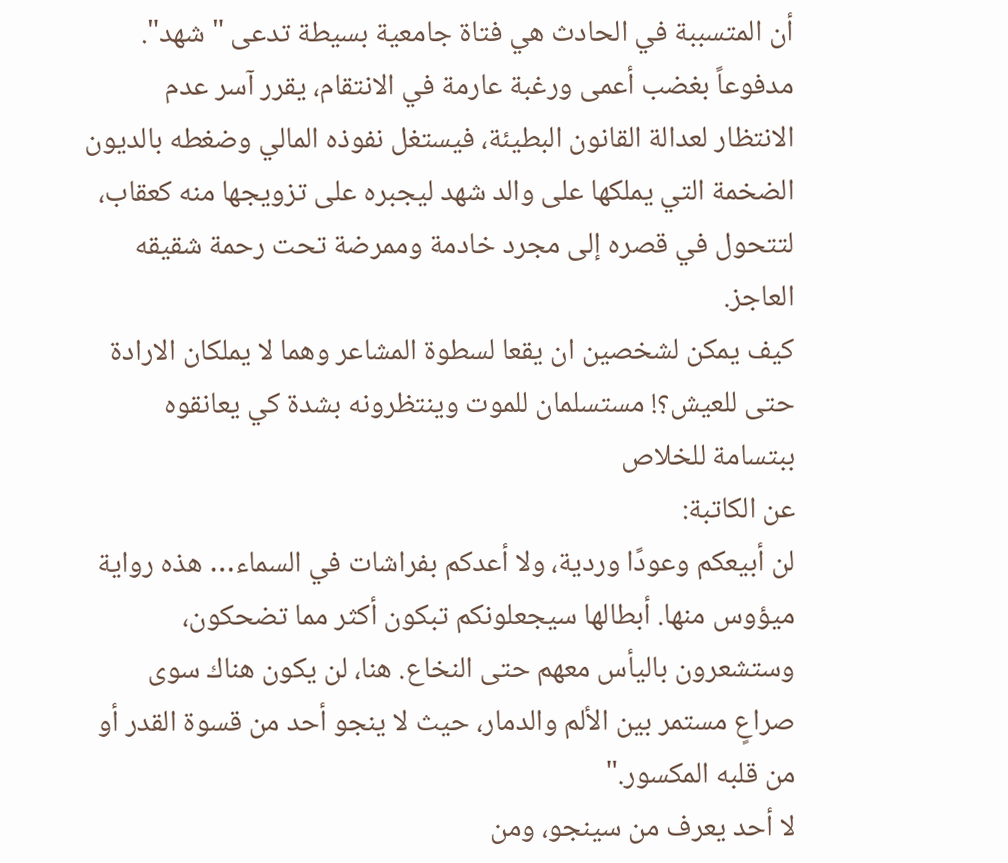أن المتسببة في الحادث هي فتاة جامعية بسيطة تدعى "شهد". مدفوعاً بغضب أعمى ورغبة عارمة في الانتقام، يقرر آسر عدم الانتظار لعدالة القانون البطيئة، فيستغل نفوذه المالي وضغطه بالديون الضخمة التي يملكها على والد شهد ليجبره على تزويجها منه كعقاب، لتتحول في قصره إلى مجرد خادمة وممرضة تحت رحمة شقيقه العاجز.
كيف يمكن لشخصين ان يقعا لسطوة المشاعر وهما لا يملكان الارادة حتى للعيش؟! مستسلمان للموت وينتظرونه بشدة كي يعانقوه ببتسامة للخلاص
عن الكاتبة:
لن أبيعكم وعودًا وردية، ولا أعدكم بفراشات في السماء… هذه رواية ميؤوس منها. أبطالها سيجعلونكم تبكون أكثر مما تضحكون، وستشعرون باليأس معهم حتى النخاع. هنا، لن يكون هناك سوى صراعٍ مستمر بين الألم والدمار، حيث لا ينجو أحد من قسوة القدر أو من قلبه المكسور."
لا أحد يعرف من سينجو، ومن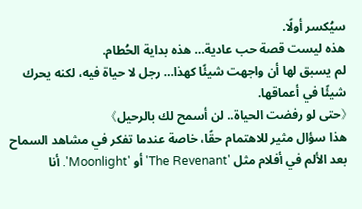سيُكسر أولًا.
هذه ليست قصة حب عادية… هذه بداية الحُطام.
لم يسبق لها أن واجهت شيئًا كهذا… رجل لا حياة فيه، لكنه يحرك شيئًا في أعماقها.
《حتى لو رفضت الحياة.. لن أسمح لك بالرحيل》
هذا سؤال مثير للاهتمام حقًا، خاصة عندما تفكر في مشاهد السماح بعد الألم في أفلام مثل 'The Revenant' أو 'Moonlight'. أنا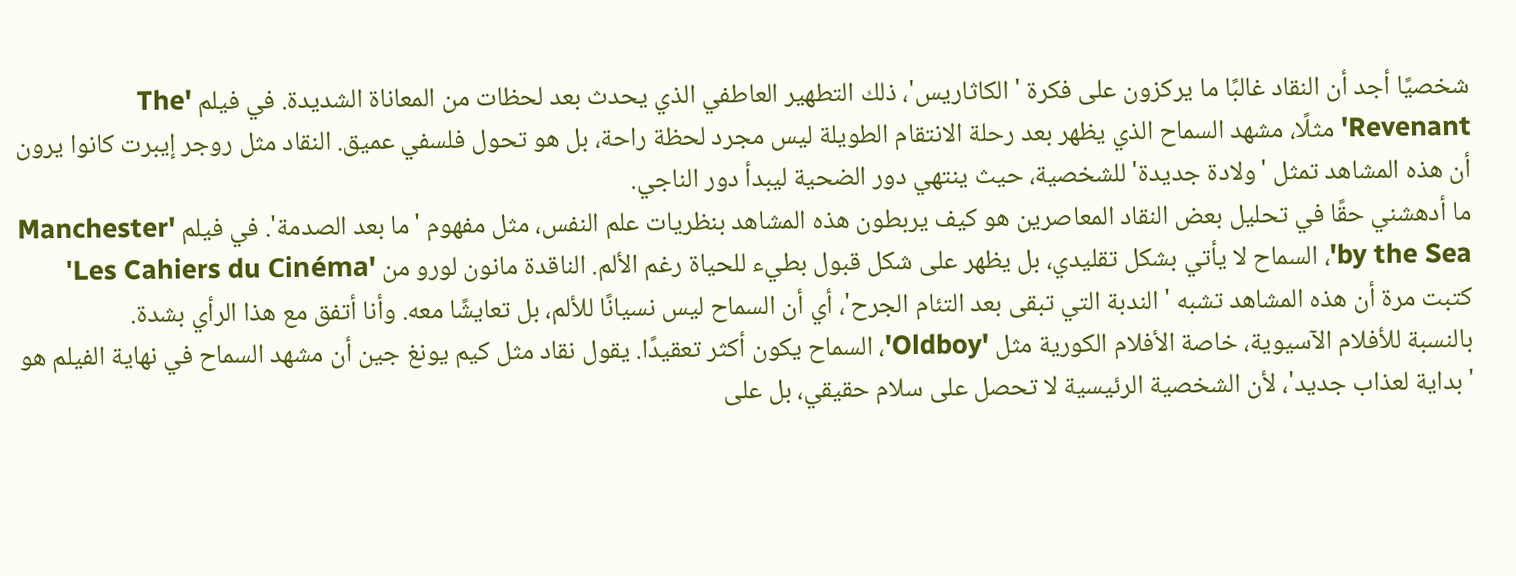شخصيًا أجد أن النقاد غالبًا ما يركزون على فكرة 'الكاثاريس'، ذلك التطهير العاطفي الذي يحدث بعد لحظات من المعاناة الشديدة. في فيلم 'The Revenant' مثلًا، مشهد السماح الذي يظهر بعد رحلة الانتقام الطويلة ليس مجرد لحظة راحة، بل هو تحول فلسفي عميق. النقاد مثل روجر إيبرت كانوا يرون أن هذه المشاهد تمثل 'ولادة جديدة' للشخصية، حيث ينتهي دور الضحية ليبدأ دور الناجي.
ما أدهشني حقًا في تحليل بعض النقاد المعاصرين هو كيف يربطون هذه المشاهد بنظريات علم النفس، مثل مفهوم 'ما بعد الصدمة'. في فيلم 'Manchester by the Sea'، السماح لا يأتي بشكل تقليدي، بل يظهر على شكل قبول بطيء للحياة رغم الألم. الناقدة مانون لورو من 'Les Cahiers du Cinéma' كتبت مرة أن هذه المشاهد تشبه 'الندبة التي تبقى بعد التئام الجرح'، أي أن السماح ليس نسيانًا للألم، بل تعايشًا معه. وأنا أتفق مع هذا الرأي بشدة.
بالنسبة للأفلام الآسيوية، خاصة الأفلام الكورية مثل 'Oldboy'، السماح يكون أكثر تعقيدًا. يقول نقاد مثل كيم يونغ جين أن مشهد السماح في نهاية الفيلم هو 'بداية لعذاب جديد'، لأن الشخصية الرئيسية لا تحصل على سلام حقيقي، بل على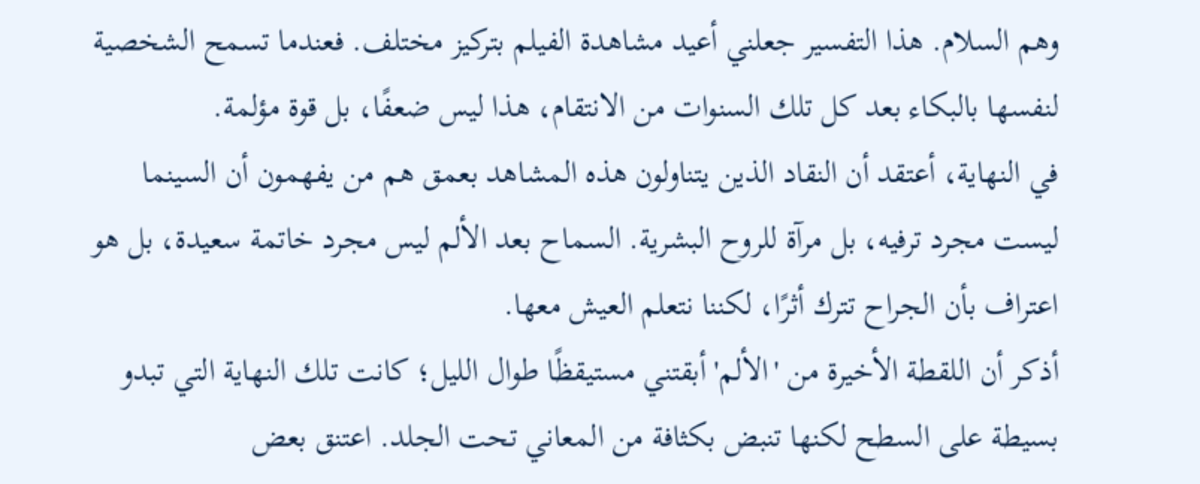وهم السلام. هذا التفسير جعلني أعيد مشاهدة الفيلم بتركيز مختلف. فعندما تسمح الشخصية لنفسها بالبكاء بعد كل تلك السنوات من الانتقام، هذا ليس ضعفًا، بل قوة مؤلمة.
في النهاية، أعتقد أن النقاد الذين يتناولون هذه المشاهد بعمق هم من يفهمون أن السينما ليست مجرد ترفيه، بل مرآة للروح البشرية. السماح بعد الألم ليس مجرد خاتمة سعيدة، بل هو اعتراف بأن الجراح تترك أثرًا، لكننا نتعلم العيش معها.
أذكر أن اللقطة الأخيرة من 'الألم' أبقتني مستيقظًا طوال الليل؛ كانت تلك النهاية التي تبدو بسيطة على السطح لكنها تنبض بكثافة من المعاني تحت الجلد. اعتنق بعض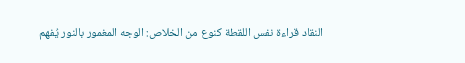النقاد قراءة نفس اللقطة كنوع من الخلاص: الوجه المغمور بالنور يُفهم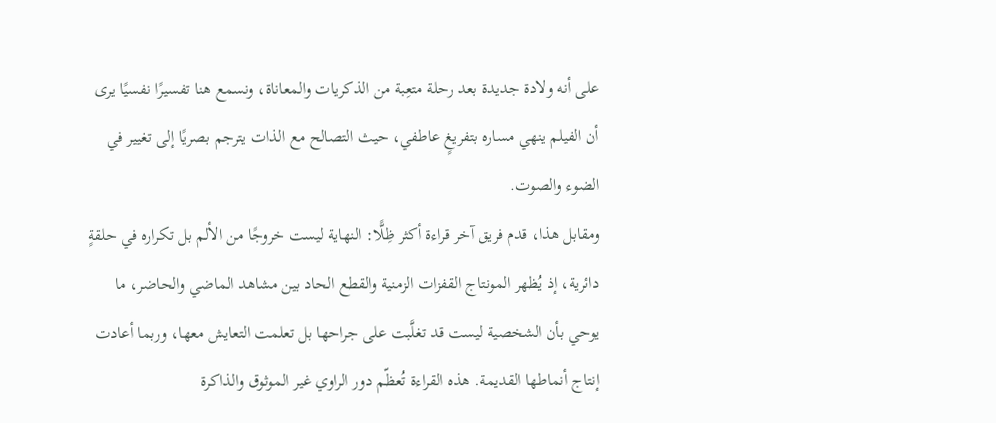على أنه ولادة جديدة بعد رحلة متعِبة من الذكريات والمعاناة، ونسمع هنا تفسيرًا نفسيًا يرى أن الفيلم ينهي مساره بتفريغٍ عاطفي، حيث التصالح مع الذات يترجم بصريًا إلى تغيير في الضوء والصوت.
ومقابل هذا، قدم فريق آخر قراءة أكثر ظِلًّا: النهاية ليست خروجًا من الألم بل تكراره في حلقةٍ دائرية، إذ يُظهر المونتاج القفزات الزمنية والقطع الحاد بين مشاهد الماضي والحاضر، ما يوحي بأن الشخصية ليست قد تغلَّبت على جراحها بل تعلمت التعايش معها، وربما أعادت إنتاج أنماطها القديمة. هذه القراءة تُعظّم دور الراوي غير الموثوق والذاكرة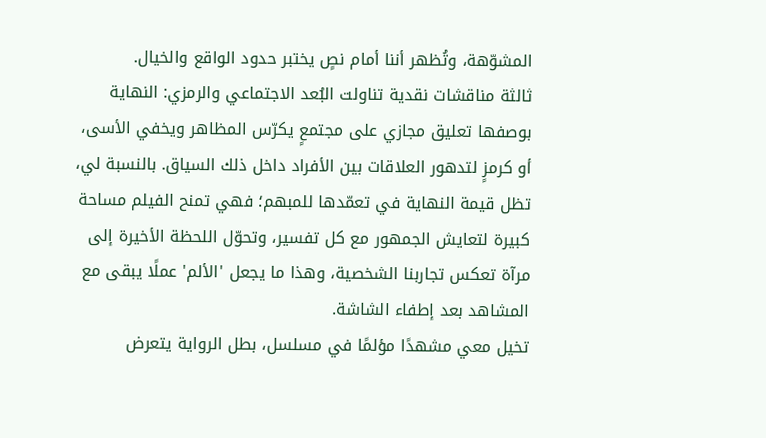المشوّهة، وتُظهر أننا أمام نصٍ يختبر حدود الواقع والخيال.
ثالثة مناقشات نقدية تناولت البُعد الاجتماعي والرمزي: النهاية بوصفها تعليق مجازي على مجتمعٍ يكرّس المظاهر ويخفي الأسى، أو كرمزٍ لتدهور العلاقات بين الأفراد داخل ذلك السياق. بالنسبة لي، تظل قيمة النهاية في تعمّدها للمبهم؛ فهي تمنح الفيلم مساحة كبيرة لتعايش الجمهور مع كل تفسير، وتحوّل اللحظة الأخيرة إلى مرآة تعكس تجاربنا الشخصية، وهذا ما يجعل 'الألم' عملًا يبقى مع المشاهد بعد إطفاء الشاشة.
تخيل معي مشهدًا مؤلمًا في مسلسل، بطل الرواية يتعرض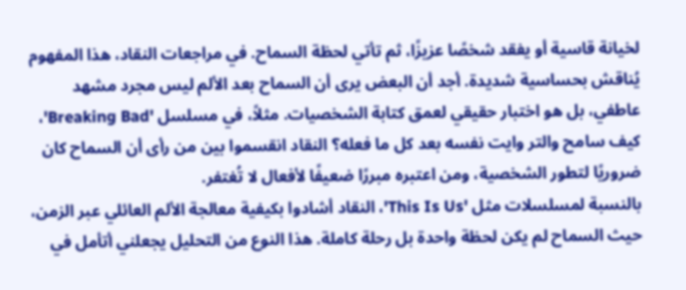لخيانة قاسية أو يفقد شخصًا عزيزًا، ثم تأتي لحظة السماح. في مراجعات النقاد، هذا المفهوم يُناقش بحساسية شديدة. أجد أن البعض يرى أن السماح بعد الألم ليس مجرد مشهد عاطفي، بل هو اختبار حقيقي لعمق كتابة الشخصيات. مثلاً، في مسلسل 'Breaking Bad'، كيف سامح والتر وايت نفسه بعد كل ما فعله؟ النقاد انقسموا بين من رأى أن السماح كان ضروريًا لتطور الشخصية، ومن اعتبره مبررًا ضعيفًا لأفعال لا تُغتفر.
بالنسبة لمسلسلات مثل 'This Is Us'، النقاد أشادوا بكيفية معالجة الألم العائلي عبر الزمن، حيث السماح لم يكن لحظة واحدة بل رحلة كاملة. هذا النوع من التحليل يجعلني أتأمل في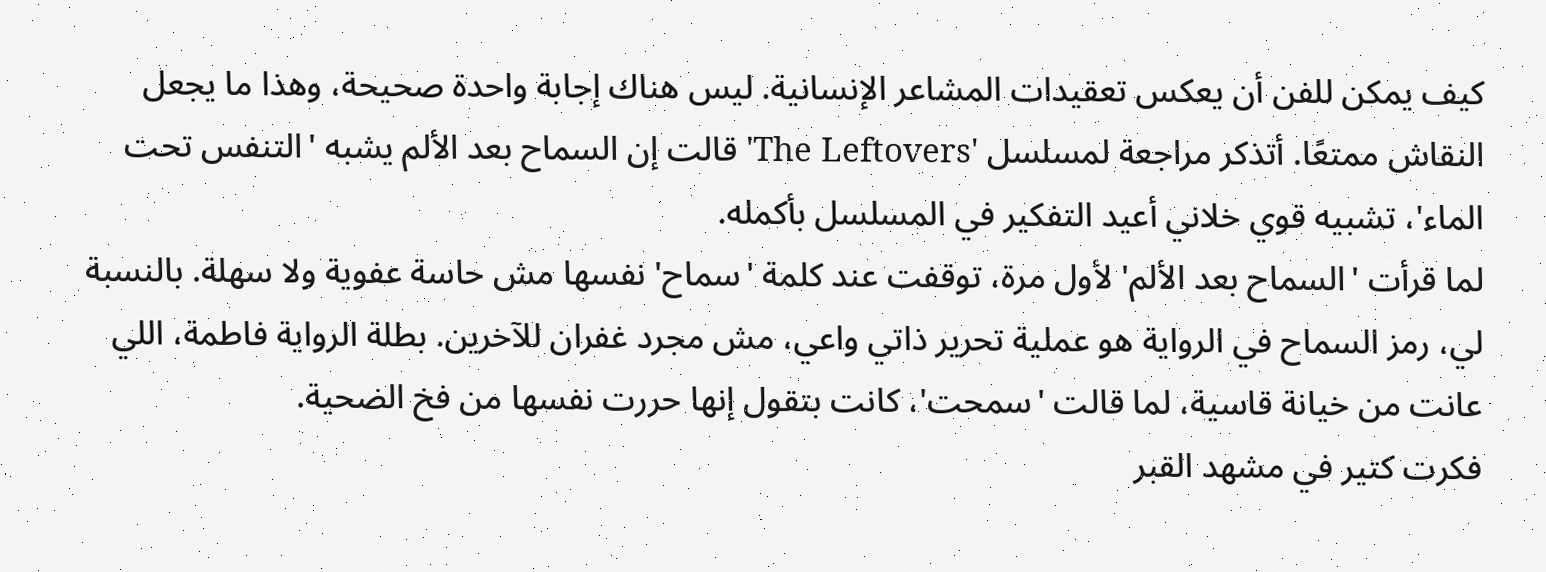كيف يمكن للفن أن يعكس تعقيدات المشاعر الإنسانية. ليس هناك إجابة واحدة صحيحة، وهذا ما يجعل النقاش ممتعًا. أتذكر مراجعة لمسلسل 'The Leftovers' قالت إن السماح بعد الألم يشبه 'التنفس تحت الماء'، تشبيه قوي خلاني أعيد التفكير في المسلسل بأكمله.
لما قرأت 'السماح بعد الألم' لأول مرة، توقفت عند كلمة 'سماح' نفسها مش حاسة عفوية ولا سهلة. بالنسبة لي، رمز السماح في الرواية هو عملية تحرير ذاتي واعي، مش مجرد غفران للآخرين. بطلة الرواية فاطمة، اللي عانت من خيانة قاسية، لما قالت 'سمحت'، كانت بتقول إنها حررت نفسها من فخ الضحية.
فكرت كتير في مشهد القبر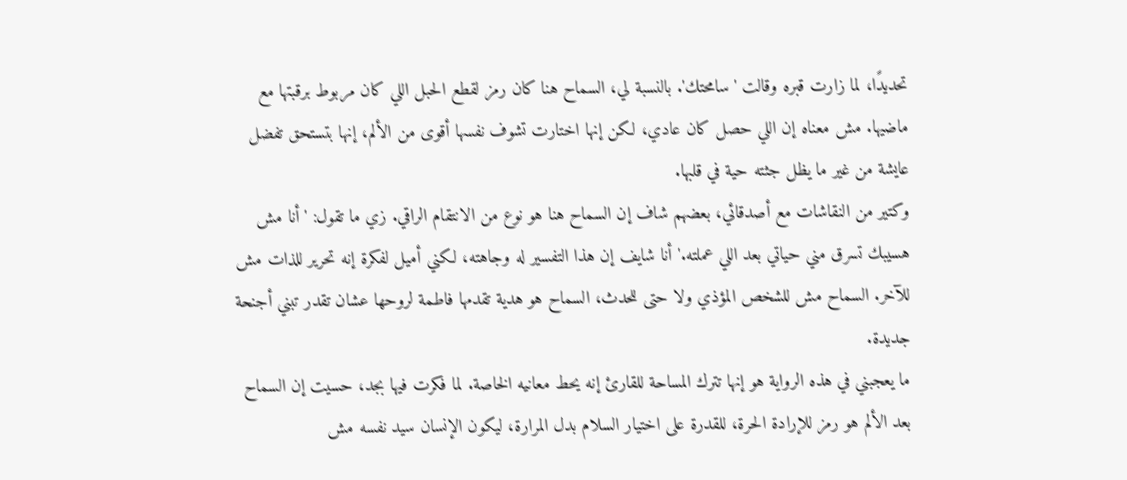تحديدًا، لما زارت قبره وقالت 'سامحتك'. بالنسبة لي، السماح هنا كان رمز لقطع الحبل اللي كان مربوط برقبتها مع ماضيها. مش معناه إن اللي حصل كان عادي، لكن إنها اختارت تشوف نفسها أقوى من الألم، إنها بتستحق تفضل عايشة من غير ما يظل جثته حية في قلبها.
وكتير من النقاشات مع أصدقائي، بعضهم شاف إن السماح هنا هو نوع من الانتقام الراقي. زي ما تقول: 'أنا مش هسيبك تسرق مني حياتي بعد اللي عملته.' أنا شايف إن هذا التفسير له وجاهته، لكني أميل لفكرة إنه تحرير للذات مش للآخر. السماح مش للشخص المؤذي ولا حتى للحدث، السماح هو هدية تقدمها فاطمة لروحها عشان تقدر تبني أجنحة جديدة.
ما يعجبني في هذه الرواية هو إنها تترك المساحة للقارئ إنه يحط معانيه الخاصة. لما فكرت فيها بجد، حسيت إن السماح بعد الألم هو رمز للإرادة الحرة، للقدرة على اختيار السلام بدل المرارة، ليكون الإنسان سيد نفسه مش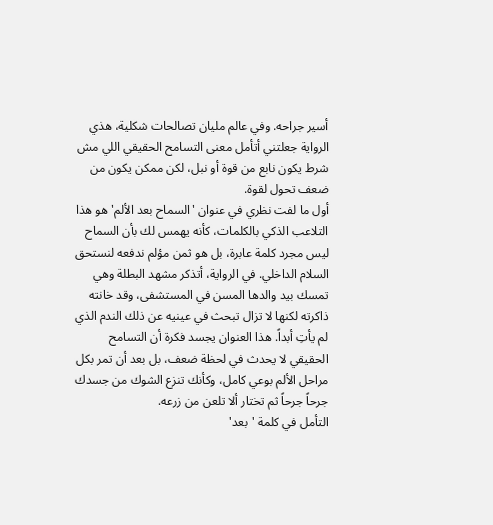أسير جراحه. وفي عالم مليان تصالحات شكلية، هذي الرواية جعلتني أتأمل معنى التسامح الحقيقي اللي مش شرط يكون نابع من قوة أو نبل، لكن ممكن يكون من ضعف تحول لقوة.
أول ما لفت نظري في عنوان 'السماح بعد الألم' هو هذا التلاعب الذكي بالكلمات، كأنه يهمس لك بأن السماح ليس مجرد كلمة عابرة، بل هو ثمن مؤلم ندفعه لنستحق السلام الداخلي. في الرواية، أتذكر مشهد البطلة وهي تمسك بيد والدها المسن في المستشفى، وقد خانته ذاكرته لكنها لا تزال تبحث في عينيه عن ذلك الندم الذي لم يأتِ أبداً. هذا العنوان يجسد فكرة أن التسامح الحقيقي لا يحدث في لحظة ضعف، بل بعد أن تمر بكل مراحل الألم بوعي كامل، وكأنك تنزع الشوك من جسدك جرحاً جرحاً ثم تختار ألا تلعن من زرعه.
التأمل في كلمة 'بعد'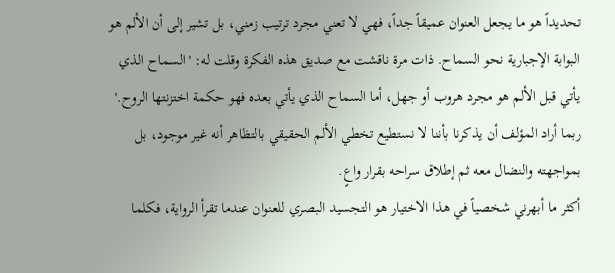تحديداً هو ما يجعل العنوان عميقاً جداً، فهي لا تعني مجرد ترتيب زمني، بل تشير إلى أن الألم هو البوابة الإجبارية نحو السماح. ذات مرة ناقشت مع صديق هذه الفكرة وقلت له: 'السماح الذي يأتي قبل الألم هو مجرد هروب أو جهل، أما السماح الذي يأتي بعده فهو حكمة اختزنتها الروح.' ربما أراد المؤلف أن يذكرنا بأننا لا نستطيع تخطي الألم الحقيقي بالتظاهر أنه غير موجود، بل بمواجهته والنضال معه ثم إطلاق سراحه بقرار واعٍ.
أكثر ما أبهرني شخصياً في هذا الاختيار هو التجسيد البصري للعنوان عندما تقرأ الرواية، فكلما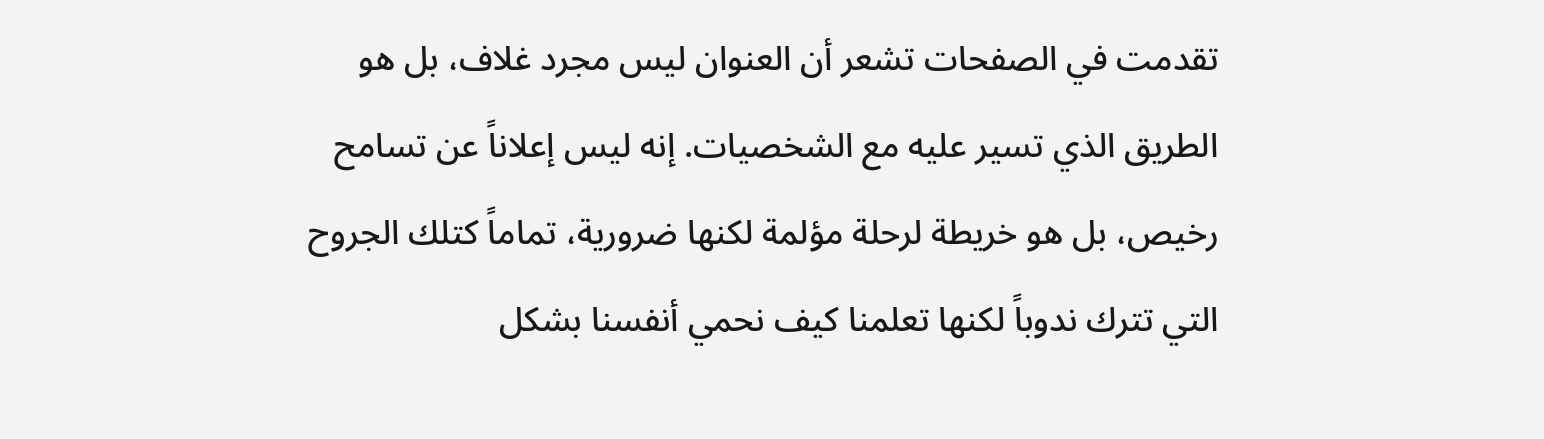تقدمت في الصفحات تشعر أن العنوان ليس مجرد غلاف، بل هو الطريق الذي تسير عليه مع الشخصيات. إنه ليس إعلاناً عن تسامح رخيص، بل هو خريطة لرحلة مؤلمة لكنها ضرورية، تماماً كتلك الجروح التي تترك ندوباً لكنها تعلمنا كيف نحمي أنفسنا بشكل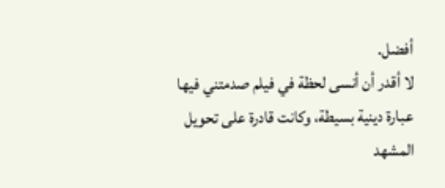أفضل.
لا أقدر أن أنسى لحظة في فيلم صدمتني فيها عبارة دينية بسيطة، وكانت قادرة على تحويل المشهد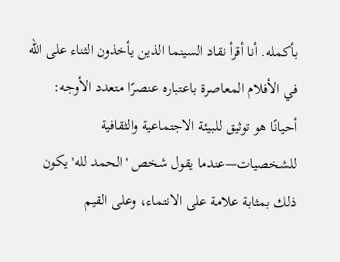بأكمله. أنا أقرأ نقاد السينما الذين يأخذون الثناء على الله في الأفلام المعاصرة باعتباره عنصرًا متعدد الأوجه: أحيانًا هو توثيق للبيئة الاجتماعية والثقافية للشخصيات—عندما يقول شخص 'الحمد لله' يكون ذلك بمثابة علامة على الانتماء، وعلى القيم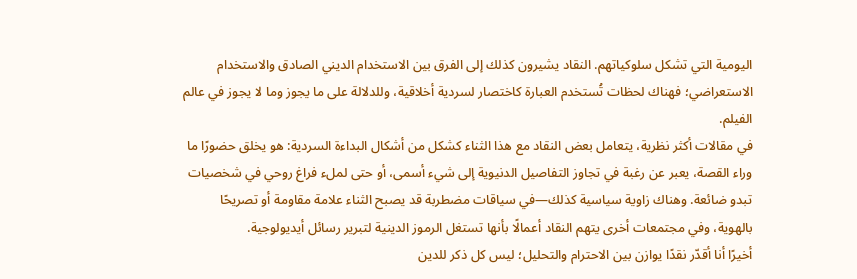اليومية التي تشكل سلوكياتهم. النقاد يشيرون كذلك إلى الفرق بين الاستخدام الديني الصادق والاستخدام الاستعراضي؛ فهناك لحظات تُستخدم العبارة كاختصار لسردية أخلاقية، وللدلالة على ما يجوز وما لا يجوز في عالم الفيلم.
في مقالات أكثر نظرية، يتعامل بعض النقاد مع هذا الثناء كشكل من أشكال البداءة السردية: هو يخلق حضورًا ما وراء القصة، يعبر عن رغبة في تجاوز التفاصيل الدنيوية إلى شيء أسمى، أو حتى لملء فراغ روحي في شخصيات تبدو ضائعة. وهناك زاوية سياسية كذلك—في سياقات مضطربة قد يصبح الثناء علامة مقاومة أو تصريحًا بالهوية، وفي مجتمعات أخرى يتهم النقاد أعمالًا بأنها تستغل الرموز الدينية لتبرير رسائل أيديولوجية.
أخيرًا أنا أقدّر نقدًا يوازن بين الاحترام والتحليل؛ ليس كل ذكر للدين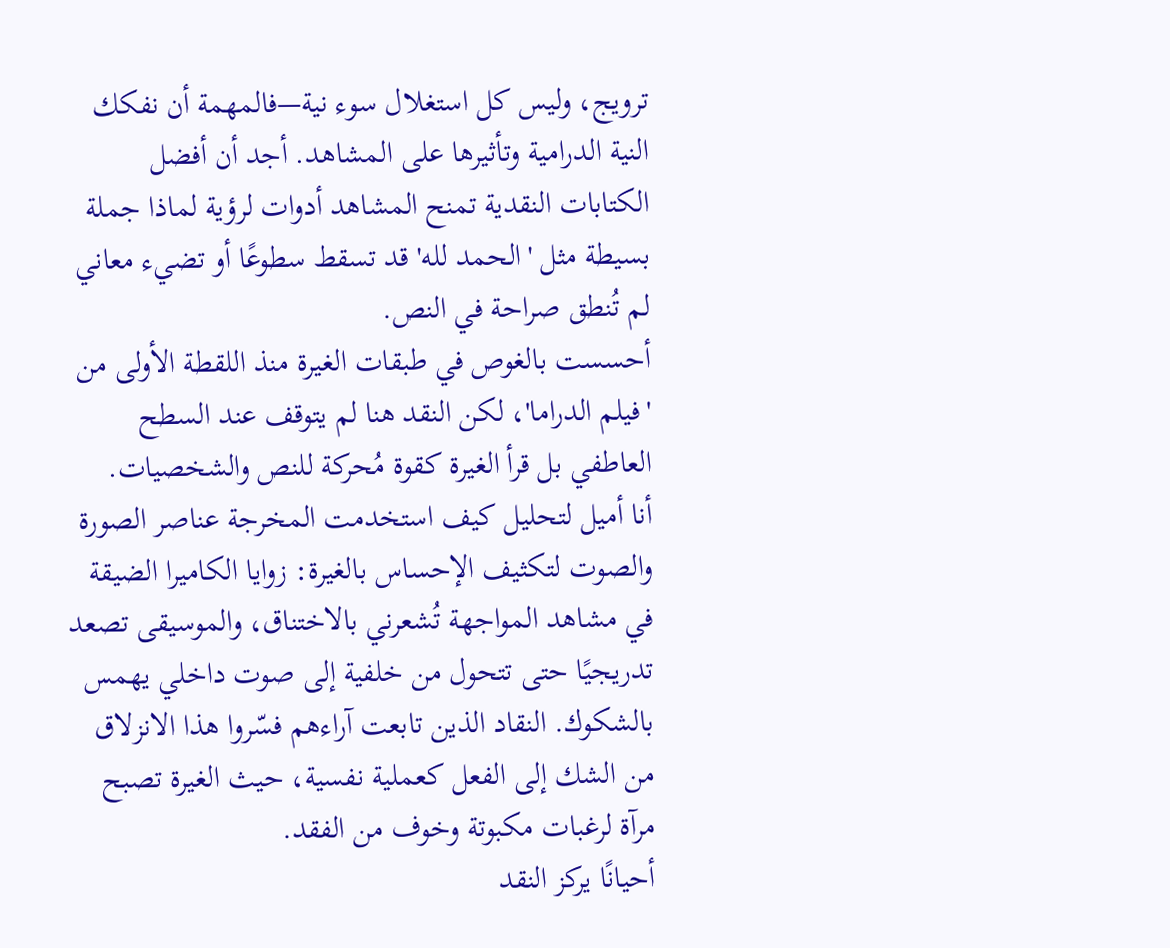ترويج، وليس كل استغلال سوء نية—فالمهمة أن نفكك النية الدرامية وتأثيرها على المشاهد. أجد أن أفضل الكتابات النقدية تمنح المشاهد أدوات لرؤية لماذا جملة بسيطة مثل 'الحمد لله' قد تسقط سطوعًا أو تضيء معاني لم تُنطق صراحة في النص.
أحسست بالغوص في طبقات الغيرة منذ اللقطة الأولى من 'فيلم الدراما'، لكن النقد هنا لم يتوقف عند السطح العاطفي بل قرأ الغيرة كقوة مُحركة للنص والشخصيات.
أنا أميل لتحليل كيف استخدمت المخرجة عناصر الصورة والصوت لتكثيف الإحساس بالغيرة: زوايا الكاميرا الضيقة في مشاهد المواجهة تُشعرني بالاختناق، والموسيقى تصعد تدريجيًا حتى تتحول من خلفية إلى صوت داخلي يهمس بالشكوك. النقاد الذين تابعت آراءهم فسّروا هذا الانزلاق من الشك إلى الفعل كعملية نفسية، حيث الغيرة تصبح مرآة لرغبات مكبوتة وخوف من الفقد.
أحيانًا يركز النقد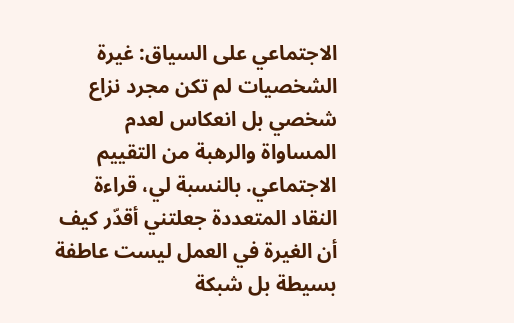الاجتماعي على السياق: غيرة الشخصيات لم تكن مجرد نزاع شخصي بل انعكاس لعدم المساواة والرهبة من التقييم الاجتماعي. بالنسبة لي، قراءة النقاد المتعددة جعلتني أقدّر كيف أن الغيرة في العمل ليست عاطفة بسيطة بل شبكة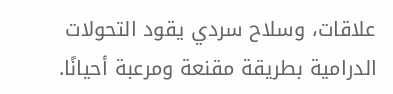علاقات، وسلاح سردي يقود التحولات الدرامية بطريقة مقنعة ومرعبة أحيانًا.